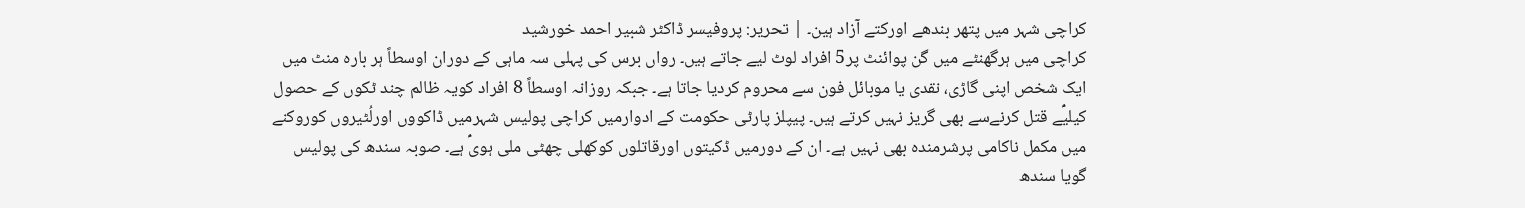کراچی شہر میں پتھر بندھے اورکتے آزاد ہین۔ | تحریر: پروفیسر ڈاکٹر شبیر احمد خورشید
کراچی میں ہرگھنٹے میں گن پوائنٹ پر5 افراد لوٹ لیے جاتے ہیں۔ رواں برس کی پہلی سہ ماہی کے دوران اوسطاً ہر بارہ منٹ میں ایک شخص اپنی گاڑی، نقدی یا موبائل فون سے محروم کردیا جاتا ہے۔ جبکہ روزانہ اوسطاً 8 افراد کویہ ظالم چند ٹکوں کے حصول کیلیؑے قتل کرنےسے بھی گریز نہیں کرتے ہیں۔ پیپلز پارٹی حکومت کے ادوارمیں کراچی پولیس شہرمیں ڈاکووں اورلُٹیروں کوروکنے میں مکمل ناکامی پرشرمندہ بھی نہیں ہے۔ ان کے دورمیں ڈکیتوں اورقاتلوں کوکھلی چھٹی ملی ہویؑ ہے۔ صوبہ سندھ کی پولیس گویا سندھ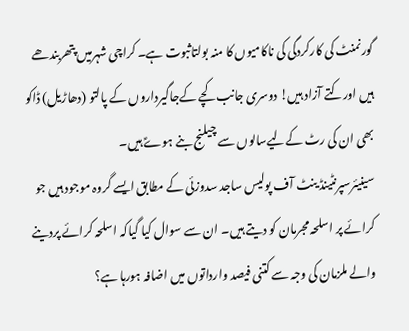گورنمنٹ کی کارکردگی کی ناکامیوں کا منہ بولتاثبوت ہے۔ کراچی شہرمیں پتھربندھے ہیں اورکتے آزاد ہیں! دوسری جانب کچے کےجاگیرداروں کے پالتو (دھاڑیل) ڈاکو بھی ان کی رٹ کےلیےسالوں سے چیلنج بنے ہوےؑ ہیں۔
سینیئرسپرنٹینڈ ینٹ آف پولیس ساجد سدوزئی کے مطابق ایسے گروہ موجود ہیں جو کرائے پر اسلحہ مجرمان کو دیتے ہیں۔ ان سے سوال کیا گیاکہ اسلحہ کرائے پردینے والے ملزمان کی وجہ سے کتنی فیصد وارداتوں میں اضافہ ہورہا ہے؟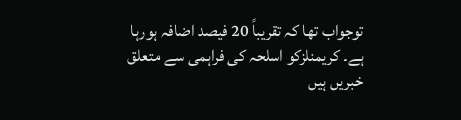توجواب تھا کہ تقریباً 20 فیصد اضافہ ہورہا ہے۔ کریمنلزکو اسلحہ کی فراہمی سے متعلق خبریں ہیں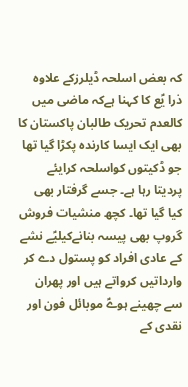کہ بعض اسلحہ ڈیلرزکے علاوہ ذرا یؑع کا کہنا ہےکہ ماضی میں کالعدم تحریک طالبان پاکستان کا بھی ایک ایسا کارندہ پکڑا گیا تھا جو ڈکیتوں کواسلحہ کرایئے پردیتا رہا ہے۔ جسے گرفتار بھی کیا گیا تھا۔ کچھ منشیات فروش گروپ بھی پیسہ بنانےکیلیؑے نشے کے عادی افراد کو پستول دے کر وارداتیں کرواتے ہیں اور پھران سے چھینے ہوےؑ موبائل فون اور نقدی کے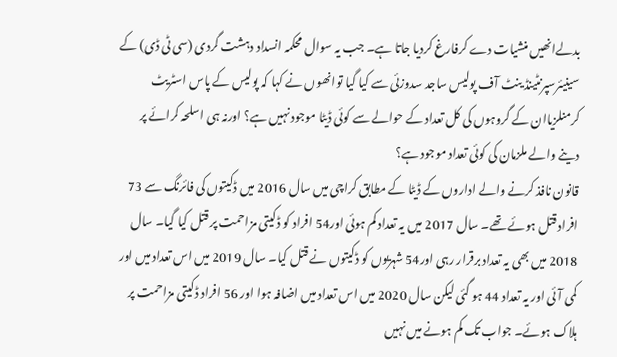بدلےانھیں منشیات دے کرفارغ کردیا جاتا ہے۔ جب یہ سوال محکمہ انسداد دہشت گردی (سی ٹی ڈی) کے سینیئرسپرنٹینڈ ینٹ آف پولیس ساجد سدوزئی سے کیا گیا توانھوں نے کہا کہ پولیس کے پاس اسٹریٹ کرمنلزیاان کے گروہوں کی کل تعداد کے حوالے سے کوئی ڈیٹا موجود نہیں ہے؟ اورنہ ہی اسلحہ کرائے پر دینے والے ملزمان کی کوئی تعداد موجود ہے؟
قانون نافذ کرنے والے اداروں کے ڈیٹا کے مطابق کراچی میں سال 2016 میں ڈکیتوں کی فائرنگ سے 73 افراد قتل ہوئے تھے۔ سال 2017 میں یہ تعداد کم ہوئی اور54 افراد کو ڈکیتی مزاحمت پر قتل کیا گیا۔ سال 2018 میں بھی یہ تعداد برقرار رہی اور54 شہریوں کو ڈکیتوں نے قتل کیا۔ سال 2019 میں اس تعداد میں اور کمی آئی اور یہ تعداد 44 ہو گئی لیکن سال 2020 میں اس تعداد میں اضافہ ہوا اور 56 افراد ڈکیتی مزاحمت پر ہلاک ہوئے۔ جواب تک کم ہونے میں نہیں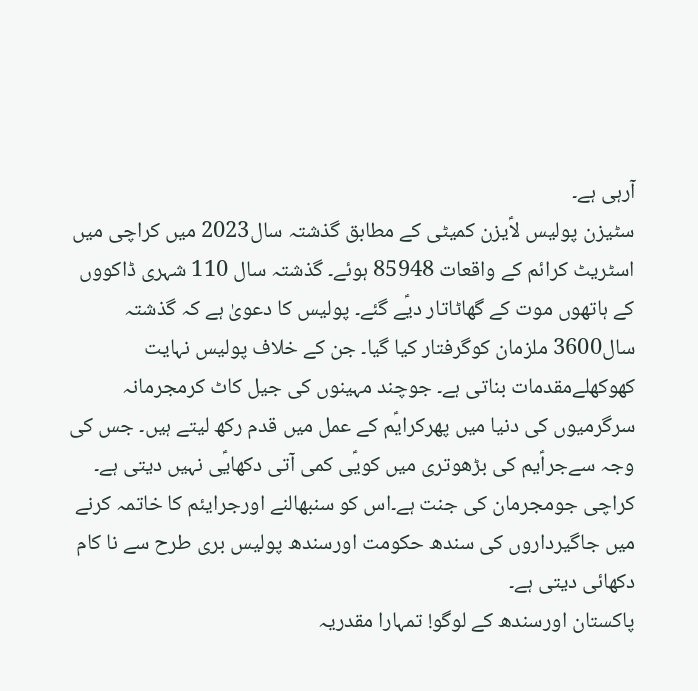آرہی ہے۔
سٹیزن پولیس لاؑیزن کمیٹی کے مطابق گذشتہ سال2023 میں کراچی میں اسٹریٹ کرائم کے واقعات 85948 ہوئے۔ گذشتہ سال 110 شہری ڈاکووں کے ہاتھوں موت کے گھاٹاتار دیؑے گئے۔ پولیس کا دعویٰ ہے کہ گذشتہ سال3600 ملزمان کوگرفتار کیا گیا۔ جن کے خلاف پولیس نہایت کھوکھلےمقدمات بناتی ہے۔ جوچند مہینوں کی جیل کاٹ کرمجرمانہ سرگرمیوں کی دنیا میں پھرکرایؑم کے عمل میں قدم رکھ لیتے ہیں۔ جس کی وجہ سےجراؑیم کی بڑھوتری میں کویؑی کمی آتی دکھایؑی نہیں دیتی ہے۔ کراچی جومجرمان کی جنت ہے۔اس کو سنبھالنے اورجرایئم کا خاتمہ کرنے میں جاگیرداروں کی سندھ حکومت اورسندھ پولیس بری طرح سے نا کام دکھائی دیتی ہے۔
پاکستان اورسندھ کے لوگو! تمہارا مقدریہ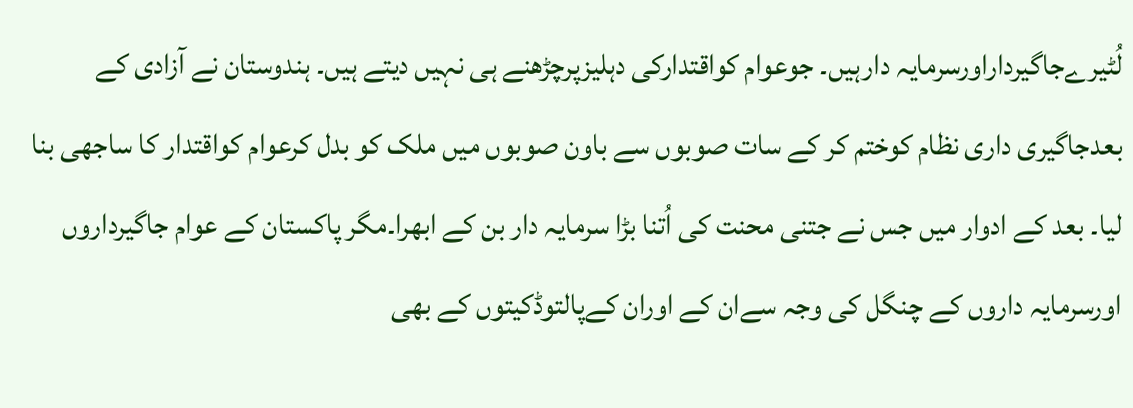لُٹیرےجاگیرداراورسرمایہ دارہیں۔ جوعوام کواقتدارکی دہلیزپرچڑھنے ہی نہیں دیتے ہیں۔ ہندوستان نے آزادی کے بعدجاگیری داری نظام کوختم کر کے سات صوبوں سے باون صوبوں میں ملک کو بدل کرعوام کواقتدار کا ساجھی بنا لیا۔ بعد کے ادوار میں جس نے جتنی محنت کی اُتنا بڑا سرمایہ دار بن کے ابھرا۔مگر پاکستان کے عوام جاگیرداروں اورسرمایہ داروں کے چنگل کی وجہ سےان کے اوران کےپالتوڈکیتوں کے بھی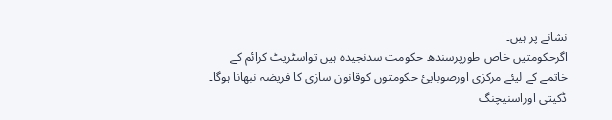نشانے پر ہیں۔
اگرحکومتیں خاص طورپرسندھ حکومت سدنجیدہ ہیں تواسٹریٹ کرائم کے خاتمے کے لیئے مرکزی اورصوبایئ حکومتوں کوقانون سازی کا فریضہ نبھانا ہوگا۔ ڈکیتی اوراسنیچنگ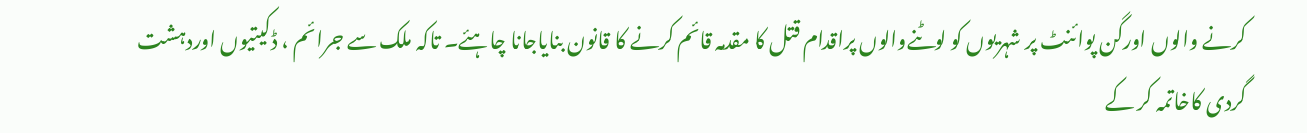کرنے والوں اورگن پوائنٹ پر شہریوں کو لوٹنےوالوں پراقدام قتل کا مقدمہ قائم کرنے کا قانون بنایاجانا چاہئے۔ تاکہ ملک سے جرائم ، ڈکیتیوں اوردہشت گردی کاخاتمہ کر کے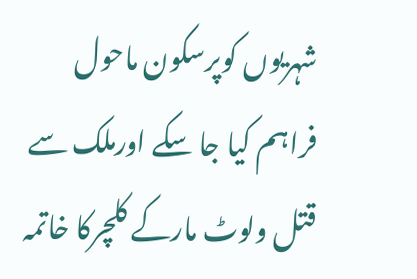شہریوں کوپرسکون ماحول فراہم کیا جا سکے اورملک سے قتل ولوٹ مارکے کلچرکا خاتمہ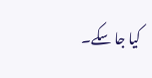کیا جا سکے۔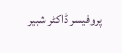پروفیسر ڈاکٹر شبیر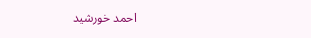احمد خورشید